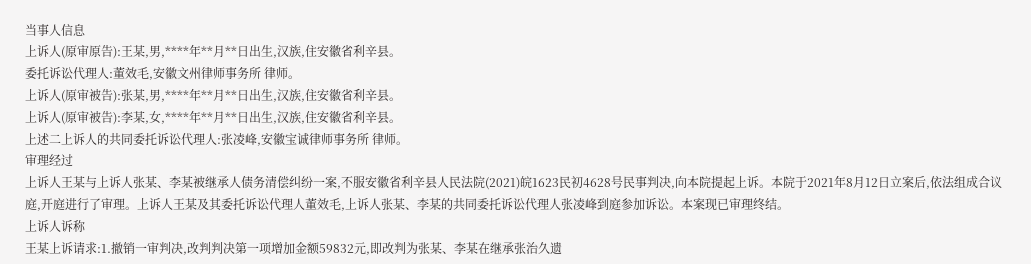当事人信息
上诉人(原审原告):王某,男,****年**月**日出生,汉族,住安徽省利辛县。
委托诉讼代理人:董效毛,安徽文州律师事务所 律师。
上诉人(原审被告):张某,男,****年**月**日出生,汉族,住安徽省利辛县。
上诉人(原审被告):李某,女,****年**月**日出生,汉族,住安徽省利辛县。
上述二上诉人的共同委托诉讼代理人:张凌峰,安徽宝诚律师事务所 律师。
审理经过
上诉人王某与上诉人张某、李某被继承人债务清偿纠纷一案,不服安徽省利辛县人民法院(2021)皖1623民初4628号民事判决,向本院提起上诉。本院于2021年8月12日立案后,依法组成合议庭,开庭进行了审理。上诉人王某及其委托诉讼代理人董效毛,上诉人张某、李某的共同委托诉讼代理人张凌峰到庭参加诉讼。本案现已审理终结。
上诉人诉称
王某上诉请求:1.撤销一审判决,改判判决第一项增加金额59832元,即改判为张某、李某在继承张治久遗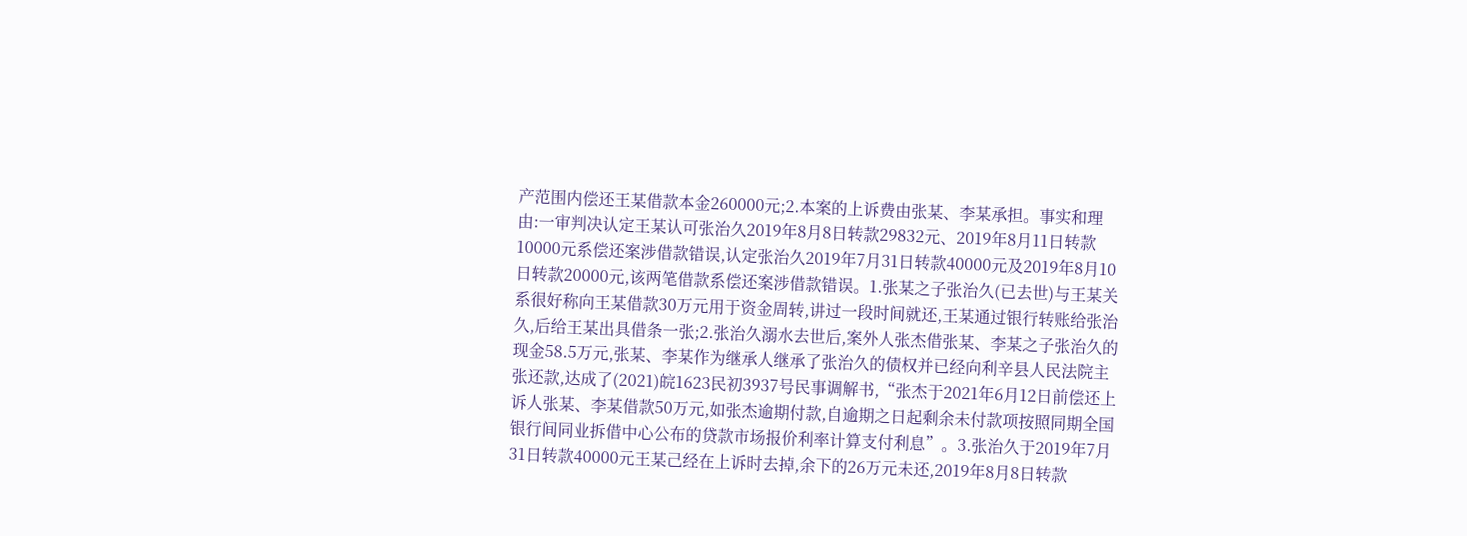产范围内偿还王某借款本金260000元;2.本案的上诉费由张某、李某承担。事实和理由:一审判决认定王某认可张治久2019年8月8日转款29832元、2019年8月11日转款10000元系偿还案涉借款错误,认定张治久2019年7月31日转款40000元及2019年8月10日转款20000元,该两笔借款系偿还案涉借款错误。1.张某之子张治久(已去世)与王某关系很好称向王某借款30万元用于资金周转,讲过一段时间就还,王某通过银行转账给张治久,后给王某出具借条一张;2.张治久溺水去世后,案外人张杰借张某、李某之子张治久的现金58.5万元,张某、李某作为继承人继承了张治久的债权并已经向利辛县人民法院主张还款,达成了(2021)皖1623民初3937号民事调解书,“张杰于2021年6月12日前偿还上诉人张某、李某借款50万元,如张杰逾期付款,自逾期之日起剩余未付款项按照同期全国银行间同业拆借中心公布的贷款市场报价利率计算支付利息”。3.张治久于2019年7月31日转款40000元王某己经在上诉时去掉,余下的26万元未还,2019年8月8日转款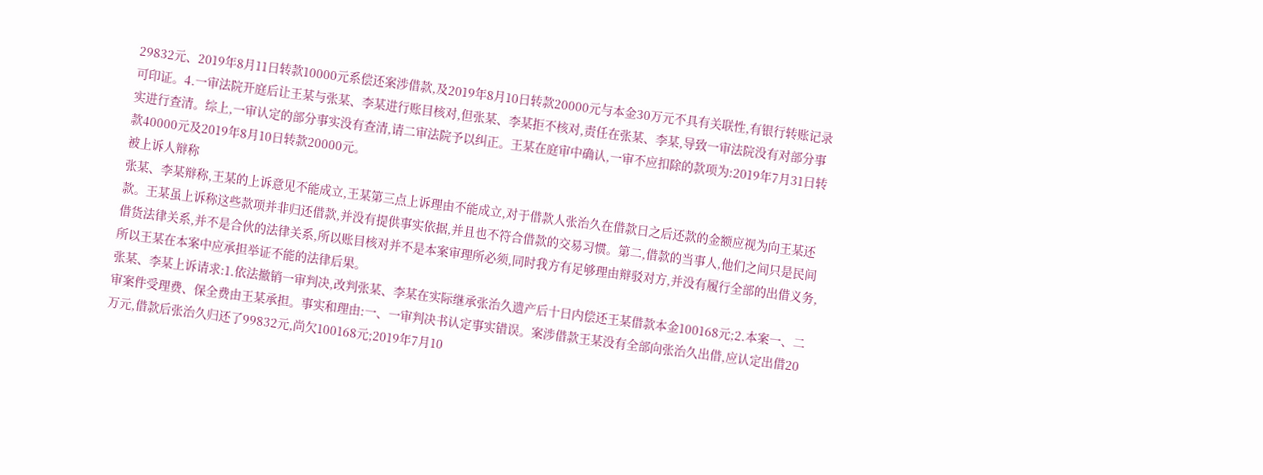29832元、2019年8月11日转款10000元系偿还案涉借款,及2019年8月10日转款20000元与本金30万元不具有关联性,有银行转账记录可印证。4.一审法院开庭后让王某与张某、李某进行账目核对,但张某、李某拒不核对,责任在张某、李某,导致一审法院没有对部分事实进行查清。综上,一审认定的部分事实没有查清,请二审法院予以纠正。王某在庭审中确认,一审不应扣除的款项为:2019年7月31日转款40000元及2019年8月10日转款20000元。
被上诉人辩称
张某、李某辩称,王某的上诉意见不能成立,王某第三点上诉理由不能成立,对于借款人张治久在借款日之后还款的金额应视为向王某还款。王某虽上诉称这些款项并非归还借款,并没有提供事实依据,并且也不符合借款的交易习惯。第二,借款的当事人,他们之间只是民间借货法律关系,并不是合伙的法律关系,所以账目核对并不是本案审理所必须,同时我方有足够理由辩驳对方,并没有履行全部的出借义务,所以王某在本案中应承担举证不能的法律后果。
张某、李某上诉请求:1.依法撤销一审判决,改判张某、李某在实际继承张治久遗产后十日内偿还王某借款本金100168元;2.本案一、二审案件受理费、保全费由王某承担。事实和理由:一、一审判决书认定事实错误。案涉借款王某没有全部向张治久出借,应认定出借20万元,借款后张治久归还了99832元,尚欠100168元;2019年7月10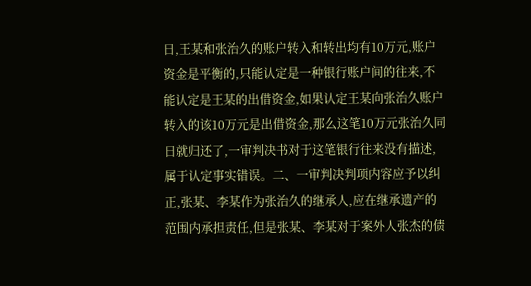日,王某和张治久的账户转入和转出均有10万元,账户资金是平衡的,只能认定是一种银行账户间的往来,不能认定是王某的出借资金,如果认定王某向张治久账户转入的该10万元是出借资金,那么这笔10万元张治久同日就归还了,一审判决书对于这笔银行往来没有描述,属于认定事实错误。二、一审判决判项内容应予以纠正,张某、李某作为张治久的继承人,应在继承遗产的范围内承担责任,但是张某、李某对于案外人张杰的债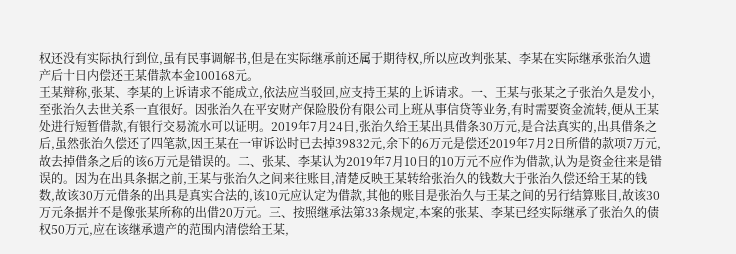权还没有实际执行到位,虽有民事调解书,但是在实际继承前还属于期待权,所以应改判张某、李某在实际继承张治久遗产后十日内偿还王某借款本金100168元。
王某辩称,张某、李某的上诉请求不能成立,依法应当驳回,应支持王某的上诉请求。一、王某与张某之子张治久是发小,至张治久去世关系一直很好。因张治久在平安财产保险股份有限公司上班从事信贷等业务,有时需要资金流转,便从王某处进行短暂借款,有银行交易流水可以证明。2019年7月24日,张治久给王某出具借条30万元,是合法真实的,出具借条之后,虽然张治久偿还了四笔款,因王某在一审诉讼时已去掉39832元,余下的6万元是偿还2019年7月2日所借的款项7万元,故去掉借条之后的该6万元是错误的。二、张某、李某认为2019年7月10日的10万元不应作为借款,认为是资金往来是错误的。因为在出具条据之前,王某与张治久之间来往账目,清楚反映王某转给张治久的钱数大于张治久偿还给王某的钱数,故该30万元借条的出具是真实合法的,该10元应认定为借款,其他的账目是张治久与王某之间的另行结算账目,故该30万元条据并不是像张某所称的出借20万元。三、按照继承法第33条规定,本案的张某、李某已经实际继承了张治久的债权50万元,应在该继承遗产的范围内清偿给王某,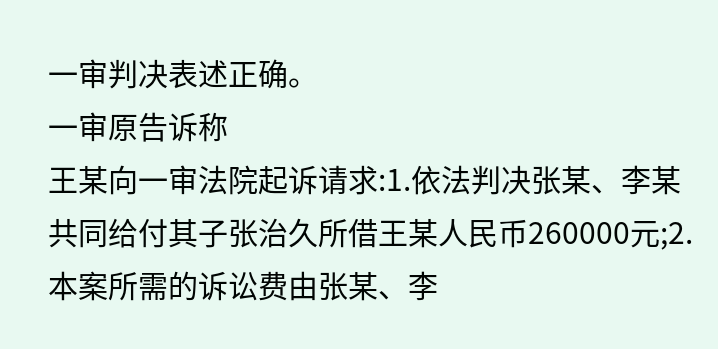一审判决表述正确。
一审原告诉称
王某向一审法院起诉请求:1.依法判决张某、李某共同给付其子张治久所借王某人民币260000元;2.本案所需的诉讼费由张某、李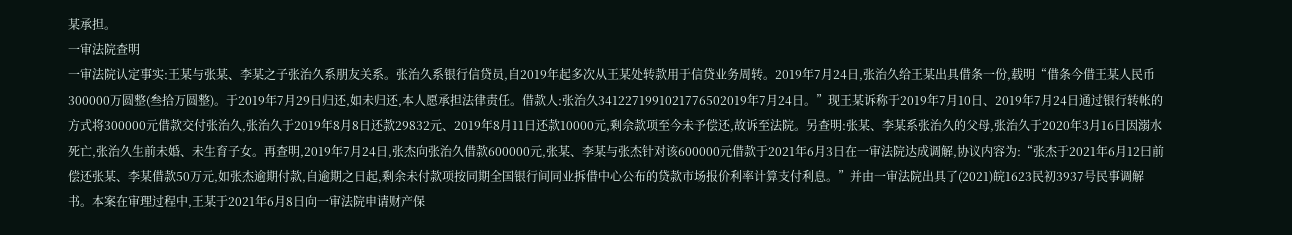某承担。
一审法院查明
一审法院认定事实:王某与张某、李某之子张治久系朋友关系。张治久系银行信贷员,自2019年起多次从王某处转款用于信贷业务周转。2019年7月24日,张治久给王某出具借条一份,载明“借条今借王某人民币300000万圆整(叁拾万圆整)。于2019年7月29日归还,如未归还,本人愿承担法律责任。借款人:张治久3412271991021776502019年7月24日。”现王某诉称于2019年7月10日、2019年7月24日通过银行转帐的方式将300000元借款交付张治久,张治久于2019年8月8日还款29832元、2019年8月11日还款10000元,剩佘款项至今未予偿还,故诉至法院。另查明:张某、李某系张治久的父母,张治久于2020年3月16日因溺水死亡,张治久生前未婚、未生育子女。再查明,2019年7月24日,张杰向张治久借款600000元,张某、李某与张杰针对该600000元借款于2021年6月3日在一审法院达成调解,协议内容为:“张杰于2021年6月12曰前偿还张某、李某借款50万元,如张杰逾期付款,自逾期之日起,剩余未付款项按同期全国银行间同业拆借中心公布的贷款市场报价利率计算支付利息。”并由一审法院出具了(2021)皖1623民初3937号民事调解书。本案在审理过程中,王某于2021年6月8日向一审法院申请财产保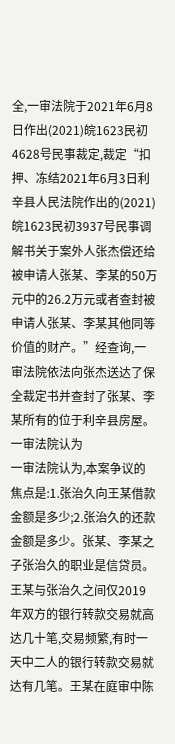全,一审法院于2021年6月8日作出(2021)皖1623民初4628号民事裁定,裁定“扣押、冻结2021年6月3日利辛县人民法院作出的(2021)皖1623民初3937号民事调解书关于案外人张杰偿还给被申请人张某、李某的50万元中的26.2万元或者查封被申请人张某、李某其他同等价值的财产。”经查询,一审法院依法向张杰送达了保全裁定书并查封了张某、李某所有的位于利辛县房屋。
一审法院认为
一审法院认为,本案争议的焦点是:1.张治久向王某借款金额是多少;2.张治久的还款金额是多少。张某、李某之子张治久的职业是信贷员。王某与张治久之间仅2019年双方的银行转款交易就高达几十笔,交易频繁,有时一天中二人的银行转款交易就达有几笔。王某在庭审中陈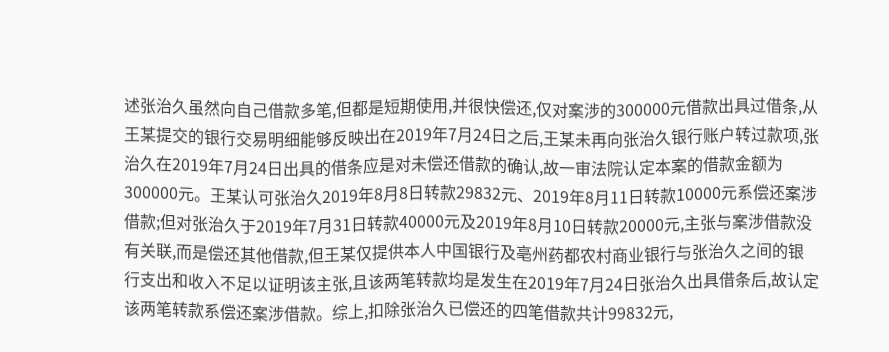述张治久虽然向自己借款多笔,但都是短期使用,并很快偿还,仅对案涉的300000元借款出具过借条,从王某提交的银行交易明细能够反映出在2019年7月24日之后,王某未再向张治久银行账户转过款项,张治久在2019年7月24日出具的借条应是对未偿还借款的确认,故一审法院认定本案的借款金额为300000元。王某认可张治久2019年8月8日转款29832元、2019年8月11日转款10000元系偿还案涉借款;但对张治久于2019年7月31日转款40000元及2019年8月10日转款20000元,主张与案涉借款没有关联,而是偿还其他借款,但王某仅提供本人中国银行及亳州药都农村商业银行与张治久之间的银行支出和收入不足以证明该主张,且该两笔转款均是发生在2019年7月24日张治久出具借条后,故认定该两笔转款系偿还案涉借款。综上,扣除张治久已偿还的四笔借款共计99832元,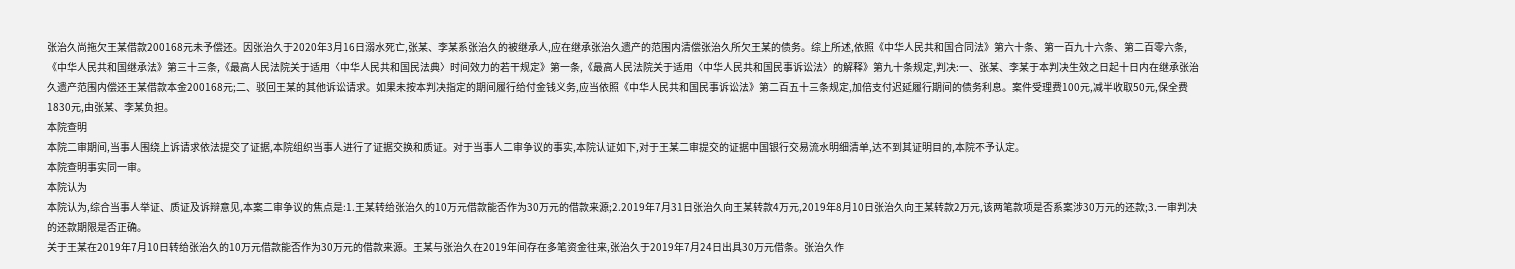张治久尚拖欠王某借款200168元未予偿还。因张治久于2020年3月16日溺水死亡,张某、李某系张治久的被继承人,应在继承张治久遗产的范围内清偿张治久所欠王某的债务。综上所述,依照《中华人民共和国合同法》第六十条、第一百九十六条、第二百零六条,《中华人民共和国继承法》第三十三条,《最高人民法院关于适用〈中华人民共和国民法典〉时间效力的若干规定》第一条,《最高人民法院关于适用〈中华人民共和国民事诉讼法〉的解释》第九十条规定,判决:一、张某、李某于本判决生效之日起十日内在继承张治久遗产范围内偿还王某借款本金200168元;二、驳回王某的其他诉讼请求。如果未按本判决指定的期间履行给付金钱义务,应当依照《中华人民共和国民事诉讼法》第二百五十三条规定,加倍支付迟延履行期间的债务利息。案件受理费100元,减半收取50元,保全费1830元,由张某、李某负担。
本院查明
本院二审期间,当事人围绕上诉请求依法提交了证据,本院组织当事人进行了证据交换和质证。对于当事人二审争议的事实,本院认证如下,对于王某二审提交的证据中国银行交易流水明细清单,达不到其证明目的,本院不予认定。
本院查明事实同一审。
本院认为
本院认为,综合当事人举证、质证及诉辩意见,本案二审争议的焦点是:1.王某转给张治久的10万元借款能否作为30万元的借款来源;2.2019年7月31日张治久向王某转款4万元,2019年8月10日张治久向王某转款2万元,该两笔款项是否系案涉30万元的还款;3.一审判决的还款期限是否正确。
关于王某在2019年7月10日转给张治久的10万元借款能否作为30万元的借款来源。王某与张治久在2019年间存在多笔资金往来,张治久于2019年7月24日出具30万元借条。张治久作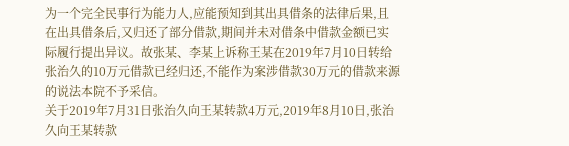为一个完全民事行为能力人,应能预知到其出具借条的法律后果,且在出具借条后,又归还了部分借款,期间并未对借条中借款金额已实际履行提出异议。故张某、李某上诉称王某在2019年7月10日转给张治久的10万元借款已经归还,不能作为案涉借款30万元的借款来源的说法本院不予采信。
关于2019年7月31日张治久向王某转款4万元,2019年8月10日,张治久向王某转款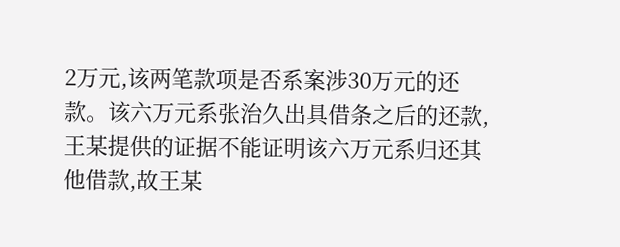2万元,该两笔款项是否系案涉30万元的还款。该六万元系张治久出具借条之后的还款,王某提供的证据不能证明该六万元系归还其他借款,故王某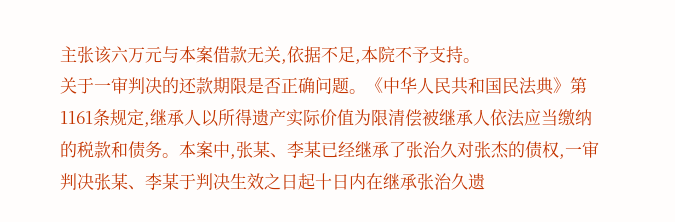主张该六万元与本案借款无关,依据不足,本院不予支持。
关于一审判决的还款期限是否正确问题。《中华人民共和国民法典》第1161条规定,继承人以所得遗产实际价值为限清偿被继承人依法应当缴纳的税款和债务。本案中,张某、李某已经继承了张治久对张杰的债权,一审判决张某、李某于判决生效之日起十日内在继承张治久遗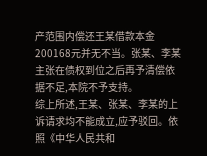产范围内偿还王某借款本金200168元并无不当。张某、李某主张在债权到位之后再予清偿依据不足,本院不予支持。
综上所述,王某、张某、李某的上诉请求均不能成立,应予驳回。依照《中华人民共和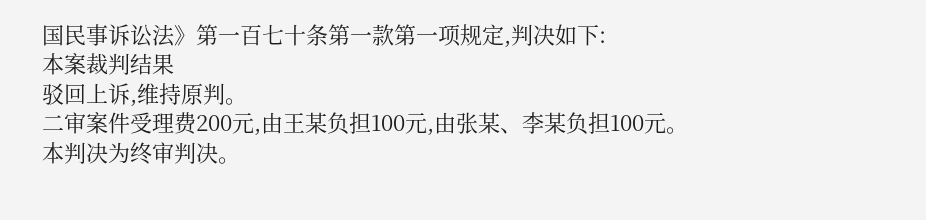国民事诉讼法》第一百七十条第一款第一项规定,判决如下:
本案裁判结果
驳回上诉,维持原判。
二审案件受理费200元,由王某负担100元,由张某、李某负担100元。
本判决为终审判决。